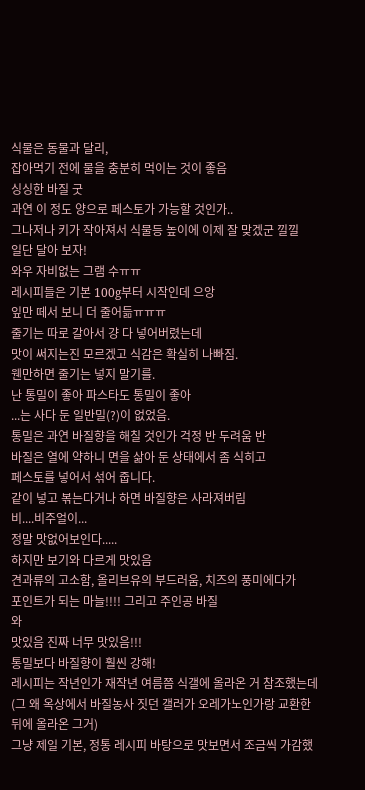식물은 동물과 달리,
잡아먹기 전에 물을 충분히 먹이는 것이 좋음
싱싱한 바질 굿
과연 이 정도 양으로 페스토가 가능할 것인가..
그나저나 키가 작아져서 식물등 높이에 이제 잘 맞겠군 낄낄
일단 달아 보자!
와우 자비없는 그램 수ㅠㅠ
레시피들은 기본 100g부터 시작인데 으앙
잎만 떼서 보니 더 줄어듦ㅠㅠㅠ
줄기는 따로 갈아서 걍 다 넣어버렸는데
맛이 써지는진 모르겠고 식감은 확실히 나빠짐.
웬만하면 줄기는 넣지 말기를.
난 통밀이 좋아 파스타도 통밀이 좋아
...는 사다 둔 일반밀(?)이 없었음.
통밀은 과연 바질향을 해칠 것인가 걱정 반 두려움 반
바질은 열에 약하니 면을 삶아 둔 상태에서 좀 식히고
페스토를 넣어서 섞어 줍니다.
같이 넣고 볶는다거나 하면 바질향은 사라져버림
비....비주얼이...
정말 맛없어보인다.....
하지만 보기와 다르게 맛있음
견과류의 고소함, 올리브유의 부드러움, 치즈의 풍미에다가
포인트가 되는 마늘!!!! 그리고 주인공 바질
와
맛있음 진짜 너무 맛있음!!!
통밀보다 바질향이 훨씬 강해!
레시피는 작년인가 재작년 여름쯤 식갤에 올라온 거 참조했는데 (그 왜 옥상에서 바질농사 짓던 갤러가 오레가노인가랑 교환한 뒤에 올라온 그거)
그냥 제일 기본, 정통 레시피 바탕으로 맛보면서 조금씩 가감했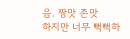음. 짱맛 존맛
하지만 너무 뻑뻑하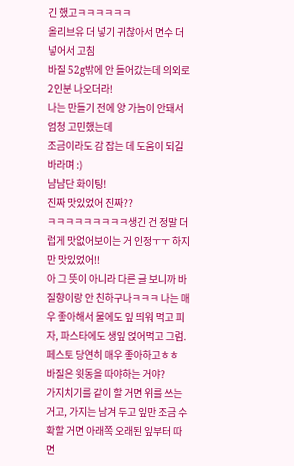긴 했고ㅋㅋㅋㅋㅋㅋ
올리브유 더 넣기 귀찮아서 면수 더 넣어서 고침
바질 52g밖에 안 들어갔는데 의외로 2인분 나오더라!
나는 만들기 전에 양 가늠이 안돼서 엄청 고민했는데
조금이라도 감 잡는 데 도움이 되길 바라며 :)
냠냠단 화이팅!
진짜 맛있었어 진짜??
ㅋㅋㅋㅋㅋㅋㅋㅋㅋ생긴 건 정말 더럽게 맛없어보이는 거 인정ㅜㅜ 하지만 맛있었어!!
아 그 뜻이 아니라 다른 글 보니까 바질향이랑 안 친하구나ㅋㅋㅋ 나는 매우 좋아해서 물에도 잎 띄워 먹고 피자, 파스타에도 생잎 얹어먹고 그럼. 페스토 당연히 매우 좋아하고ㅎㅎ
바질은 윗동을 따야하는 거야?
가지치기를 같이 할 거면 위를 쓰는 거고, 가지는 남겨 두고 잎만 조금 수확할 거면 아래쪽 오래된 잎부터 따면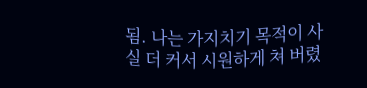됨. 나는 가지치기 목적이 사실 더 커서 시원하게 쳐 버렸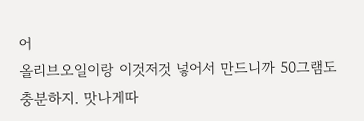어
올리브오일이랑 이것저것 넣어서 만드니까 50그램도 충분하지. 맛나게따